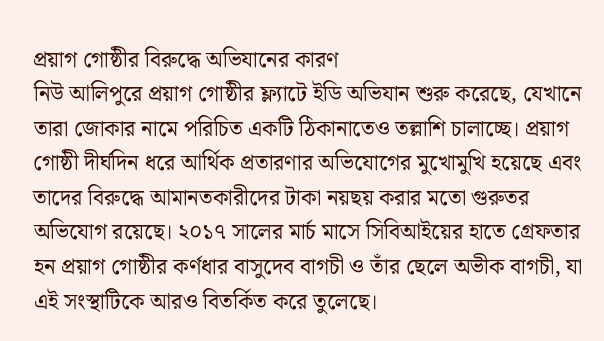প্রয়াগ গোষ্ঠীর বিরুদ্ধে অভিযানের কারণ
নিউ আলিপুরে প্রয়াগ গোষ্ঠীর ফ্ল্যাটে ইডি অভিযান শুরু করেছে, যেখানে তারা জোকার নামে পরিচিত একটি ঠিকানাতেও তল্লাশি চালাচ্ছে। প্রয়াগ গোষ্ঠী দীর্ঘদিন ধরে আর্থিক প্রতারণার অভিযোগের মুখোমুখি হয়েছে এবং তাদের বিরুদ্ধে আমানতকারীদের টাকা নয়ছয় করার মতো গুরুতর অভিযোগ রয়েছে। ২০১৭ সালের মার্চ মাসে সিবিআইয়ের হাতে গ্রেফতার হন প্রয়াগ গোষ্ঠীর কর্ণধার বাসুদেব বাগচী ও তাঁর ছেলে অভীক বাগচী, যা এই সংস্থাটিকে আরও বিতর্কিত করে তুলেছে।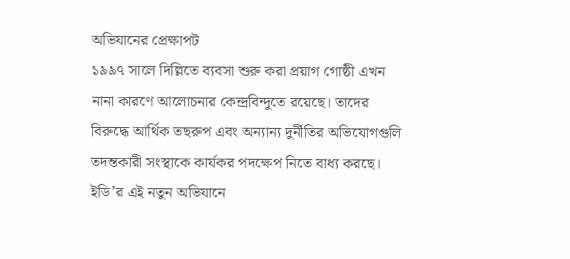অভিযানের প্রেক্ষাপট
১৯৯৭ সালে দিল্লিতে ব্যবসা শুরু করা প্রয়াগ গোষ্ঠী এখন নানা কারণে আলোচনার কেন্দ্রবিন্দুতে রয়েছে। তাদের বিরুদ্ধে আর্থিক তছরুপ এবং অন্যান্য দুর্নীতির অভিযোগগুলি তদন্তকারী সংস্থাকে কার্যকর পদক্ষেপ নিতে বাধ্য করছে। ইডি’র এই নতুন অভিযানে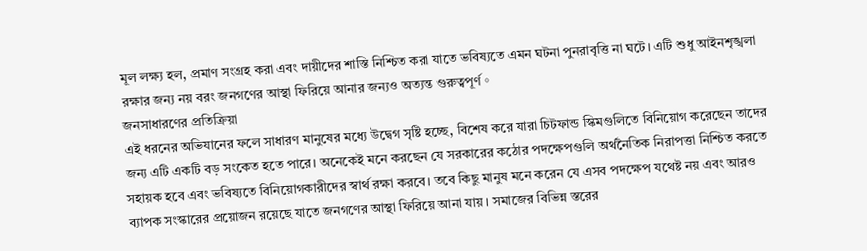মূল লক্ষ্য হল, প্রমাণ সংগ্রহ করা এবং দায়ীদের শাস্তি নিশ্চিত করা যাতে ভবিষ্যতে এমন ঘটনা পুনরাবৃত্তি না ঘটে। এটি শুধু আইনশৃঙ্খলা রক্ষার জন্য নয় বরং জনগণের আস্থা ফিরিয়ে আনার জন্যও অত্যন্ত গুরুত্বপূর্ণ。
জনসাধারণের প্রতিক্রিয়া
এই ধরনের অভিযানের ফলে সাধারণ মানুষের মধ্যে উদ্বেগ সৃষ্টি হচ্ছে, বিশেষ করে যারা চিটফান্ড স্কিমগুলিতে বিনিয়োগ করেছেন তাদের জন্য এটি একটি বড় সংকেত হতে পারে। অনেকেই মনে করছেন যে সরকারের কঠোর পদক্ষেপগুলি অর্থনৈতিক নিরাপত্তা নিশ্চিত করতে সহায়ক হবে এবং ভবিষ্যতে বিনিয়োগকারীদের স্বার্থ রক্ষা করবে। তবে কিছু মানুষ মনে করেন যে এসব পদক্ষেপ যথেষ্ট নয় এবং আরও ব্যাপক সংস্কারের প্রয়োজন রয়েছে যাতে জনগণের আস্থা ফিরিয়ে আনা যায়। সমাজের বিভিন্ন স্তরের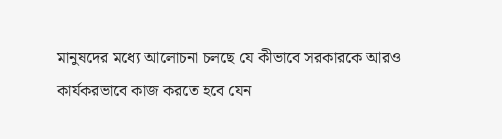মানুষদের মধ্যে আলোচনা চলছে যে কীভাবে সরকারকে আরও কার্যকরভাবে কাজ করতে হবে যেন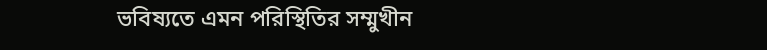ভবিষ্যতে এমন পরিস্থিতির সম্মুখীন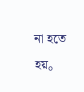না হতে হয়。